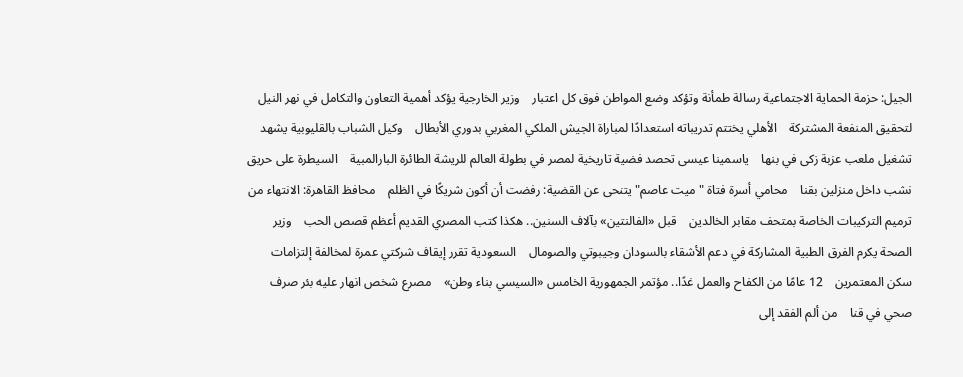الجيل: حزمة الحماية الاجتماعية رسالة طمأنة وتؤكد وضع المواطن فوق كل اعتبار    وزير الخارجية يؤكد أهمية التعاون والتكامل في نهر النيل لتحقيق المنفعة المشتركة    الأهلي يختتم تدريباته استعدادًا لمباراة الجيش الملكي المغربي بدوري الأبطال    وكيل الشباب بالقليوبية يشهد تشغيل ملعب عزبة زكى في بنها    ياسمينا عيسى تحصد فضية تاريخية لمصر في بطولة العالم للريشة الطائرة البارالمبية    السيطرة على حريق نشب داخل منزلين بقنا    محامي أسرة فتاة "ميت عاصم" يتنحى عن القضية: رفضت أن أكون شريكًا في الظلم    محافظ القاهرة: الانتهاء من ترميم التركيبات الخاصة بمتحف مقابر الخالدين    قبل «الفالنتين» بآلاف السنين.. هكذا كتب المصري القديم أعظم قصص الحب    وزير الصحة يكرم الفرق الطبية المشاركة في دعم الأشقاء بالسودان وجيبوتي والصومال    السعودية تقرر إيقاف شركتي عمرة لمخالفة إلتزامات سكن المعتمرين    12 عامًا من الكفاح والعمل غدًا.. مؤتمر الجمهورية الخامس «السيسي بناء وطن»    مصرع شخص انهار عليه بئر صرف صحي في قنا    من ألم الفقد إلى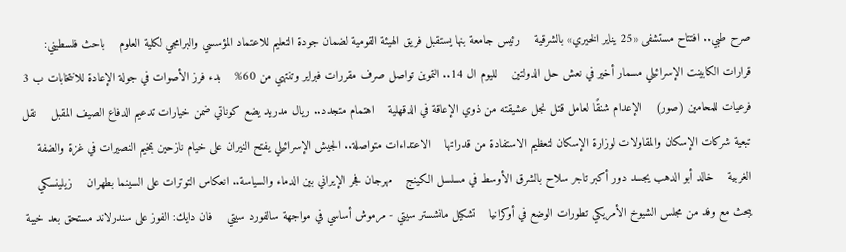صرح طبي.. افتتاح مستشفى «25 يناير الخيري» بالشرقية    رئيس جامعة بنها يستقبل فريق الهيئة القومية لضمان جودة التعليم للاعتماد المؤسسي والبرامجي لكلية العلوم    باحث فلسطيني: قرارات الكابينت الإسرائيلي مسمار أخير في نعش حل الدولتين    لليوم ال 14.. التموين تواصل صرف مقررات فبراير وتنتهي من 60%    بدء فرز الأصوات في جولة الإعادة للانتخابات ب 3 فرعيات للمحامين (صور)    الإعدام شنقًا لعامل قتل نجل عشيقته من ذوي الإعاقة في الدقهلية    اهتمام متجدد.. ريال مدريد يضع كوناتي ضمن خيارات تدعيم الدفاع الصيف المقبل    نقل تبعية شركات الإسكان والمقاولات لوزارة الإسكان لتعظيم الاستفادة من قدراتها    الاعتداءات متواصلة.. الجيش الإسرائيلي يفتح النيران على خيام نازحين بمخيم النصيرات في غزة والضفة الغربية    خالد أبو الدهب يجسد دور أكبر تاجر سلاح بالشرق الأوسط في مسلسل الكينج    مهرجان فجر الإيراني بين الدماء والسياسة.. انعكاس التوترات على السينما بطهران    زيلينسكي يبحث مع وفد من مجلس الشيوخ الأمريكي تطورات الوضع في أوكرانيا    تشكيل مانشستر سيتي - مرموش أساسي في مواجهة سالفورد سيتي    فان دايك: الفوز على سندرلاند مستحق بعد خيبة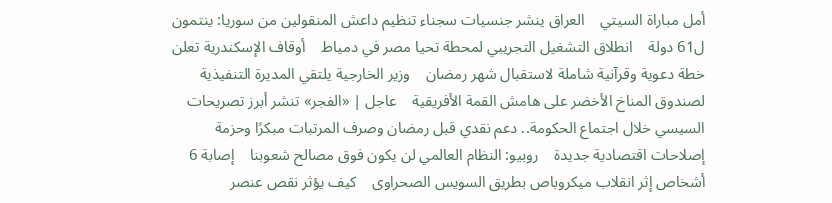أمل مباراة السيتي    العراق ينشر جنسيات سجناء تنظيم داعش المنقولين من سوريا: ينتمون ل61 دولة    انطلاق التشغيل التجريبي لمحطة تحيا مصر في دمياط    أوقاف الإسكندرية تعلن خطة دعوية وقرآنية شاملة لاستقبال شهر رمضان    وزير الخارجية يلتقي المديرة التنفيذية لصندوق المناخ الأخضر على هامش القمة الأفريقية    عاجل | «الفجر» تنشر أبرز تصريحات السيسي خلال اجتماع الحكومة.. دعم نقدي قبل رمضان وصرف المرتبات مبكرًا وحزمة إصلاحات اقتصادية جديدة    روبيو: النظام العالمي لن يكون فوق مصالح شعوبنا    إصابة 6 أشخاص إثر انقلاب ميكروباص بطريق السويس الصحراوى    كيف يؤثر نقص عنصر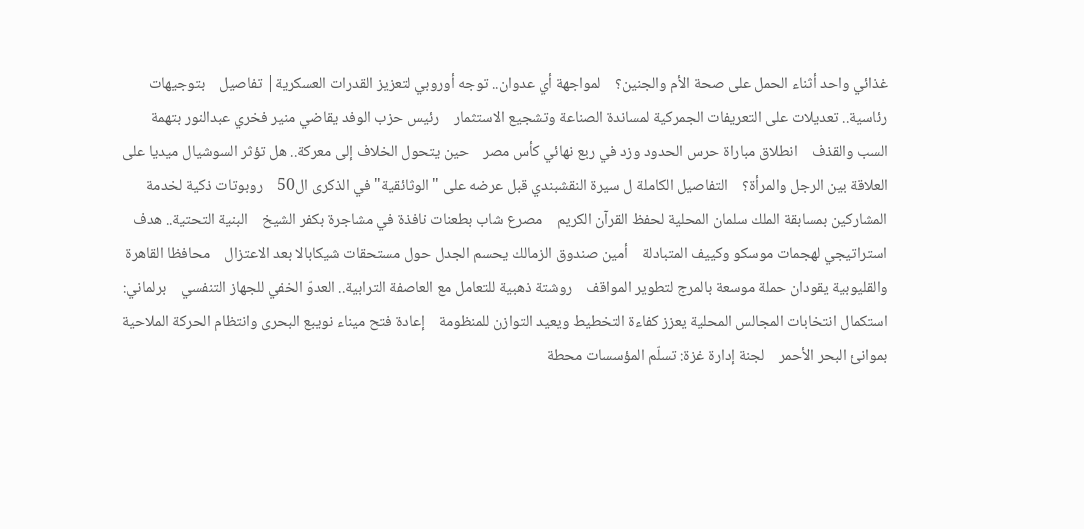غذائي واحد أثناء الحمل على صحة الأم والجنين؟    لمواجهة أي عدوان.. توجه أوروبي لتعزيز القدرات العسكرية| تفاصيل    بتوجيهات رئاسية.. تعديلات على التعريفات الجمركية لمساندة الصناعة وتشجيع الاستثمار    رئيس حزب الوفد يقاضي منير فخري عبدالنور بتهمة السب والقذف    انطلاق مباراة حرس الحدود وزد في ربع نهائي كأس مصر    حين يتحول الخلاف إلى معركة.. هل تؤثر السوشيال ميديا على العلاقة بين الرجل والمرأة؟    التفاصيل الكاملة ل سيرة النقشبندي قبل عرضه على "الوثائقية" في الذكرى ال50    روبوتات ذكية لخدمة المشاركين بمسابقة الملك سلمان المحلية لحفظ القرآن الكريم    مصرع شاب بطعنات نافذة في مشاجرة بكفر الشيخ    البنية التحتية.. هدف استراتيجي لهجمات موسكو وكييف المتبادلة    أمين صندوق الزمالك يحسم الجدل حول مستحقات شيكابالا بعد الاعتزال    محافظا القاهرة والقليوبية يقودان حملة موسعة بالمرج لتطوير المواقف    روشتة ذهبية للتعامل مع العاصفة الترابية.. العدوّ الخفي للجهاز التنفسي    برلماني: استكمال انتخابات المجالس المحلية يعزز كفاءة التخطيط ويعيد التوازن للمنظومة    إعادة فتح ميناء نويبع البحرى وانتظام الحركة الملاحية بموانئ البحر الأحمر    لجنة إدارة غزة: تسلّم المؤسسات محطة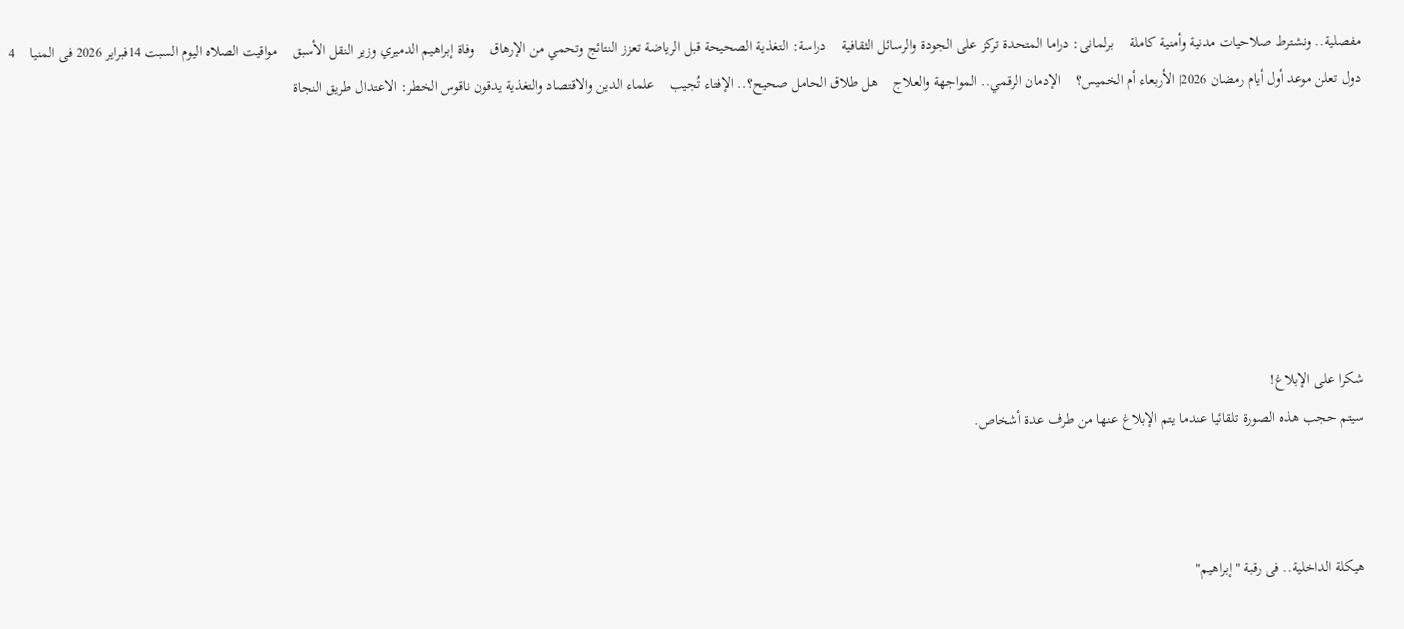مفصلية.. ونشترط صلاحيات مدنية وأمنية كاملة    برلمانى: دراما المتحدة تركز على الجودة والرسائل الثقافية    دراسة: التغذية الصحيحة قبل الرياضة تعزز النتائج وتحمي من الإرهاق    وفاة إبراهيم الدميري وزير النقل الأسبق    مواقيت الصلاه اليوم السبت 14فبراير 2026 فى المنيا    4 دول تعلن موعد أول أيام رمضان 2026| الأربعاء أم الخميس؟    الإدمان الرقمي.. المواجهة والعلاج    هل طلاق الحامل صحيح؟.. الإفتاء تُجيب    علماء الدين والاقتصاد والتغذية يدقون ناقوس الخطر: الاعتدال طريق النجاة







شكرا على الإبلاغ!
سيتم حجب هذه الصورة تلقائيا عندما يتم الإبلاغ عنها من طرف عدة أشخاص.



هيكلة الداخلية.. فى رقبة "إبراهيم"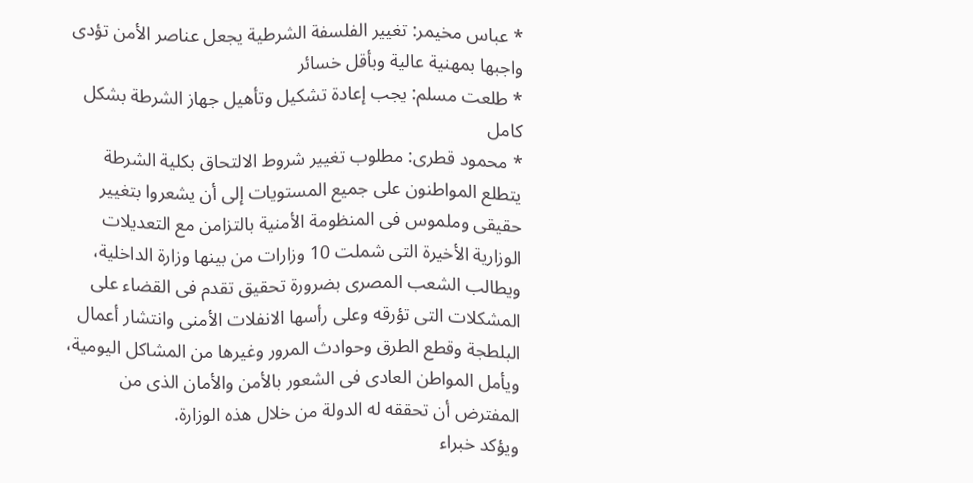* عباس مخيمر: تغيير الفلسفة الشرطية يجعل عناصر الأمن تؤدى واجبها بمهنية عالية وبأقل خسائر
* طلعت مسلم: يجب إعادة تشكيل وتأهيل جهاز الشرطة بشكل كامل
* محمود قطرى: مطلوب تغيير شروط الالتحاق بكلية الشرطة
يتطلع المواطنون على جميع المستويات إلى أن يشعروا بتغيير حقيقى وملموس فى المنظومة الأمنية بالتزامن مع التعديلات الوزارية الأخيرة التى شملت 10 وزارات من بينها وزارة الداخلية، ويطالب الشعب المصرى بضرورة تحقيق تقدم فى القضاء على المشكلات التى تؤرقه وعلى رأسها الانفلات الأمنى وانتشار أعمال البلطجة وقطع الطرق وحوادث المرور وغيرها من المشاكل اليومية، ويأمل المواطن العادى فى الشعور بالأمن والأمان الذى من المفترض أن تحققه له الدولة من خلال هذه الوزارة.
ويؤكد خبراء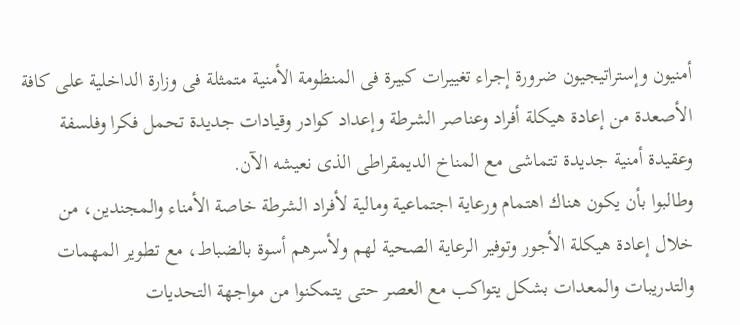أمنيون وإستراتيجيون ضرورة إجراء تغييرات كبيرة فى المنظومة الأمنية متمثلة فى وزارة الداخلية على كافة الأصعدة من إعادة هيكلة أفراد وعناصر الشرطة وإعداد كوادر وقيادات جديدة تحمل فكرا وفلسفة وعقيدة أمنية جديدة تتماشى مع المناخ الديمقراطى الذى نعيشه الآن.
وطالبوا بأن يكون هناك اهتمام ورعاية اجتماعية ومالية لأفراد الشرطة خاصة الأمناء والمجندين، من خلال إعادة هيكلة الأجور وتوفير الرعاية الصحية لهم ولأسرهم أسوة بالضباط، مع تطوير المهمات والتدريبات والمعدات بشكل يتواكب مع العصر حتى يتمكنوا من مواجهة التحديات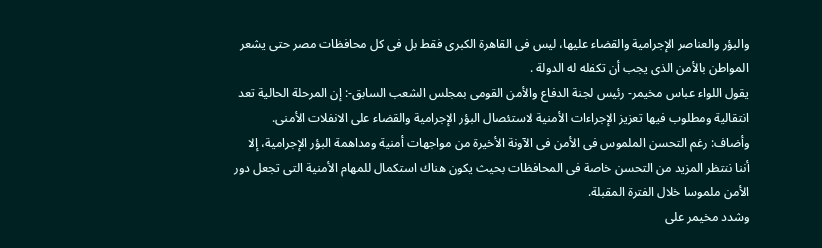والبؤر والعناصر الإجرامية والقضاء عليها، ليس فى القاهرة الكبرى فقط بل فى كل محافظات مصر حتى يشعر المواطن بالأمن الذى يجب أن تكفله له الدولة .
يقول اللواء عباس مخيمر- رئيس لجنة الدفاع والأمن القومى بمجلس الشعب السابق-: إن المرحلة الحالية تعد انتقالية ومطلوب فيها تعزيز الإجراءات الأمنية لاستئصال البؤر الإجرامية والقضاء على الانفلات الأمنى.
وأضاف: رغم التحسن الملموس فى الأمن فى الآونة الأخيرة من مواجهات أمنية ومداهمة البؤر الإجرامية، إلا أننا ننتظر المزيد من التحسن خاصة فى المحافظات بحيث يكون هناك استكمال للمهام الأمنية التى تجعل دور الأمن ملموسا خلال الفترة المقبلة.
وشدد مخيمر على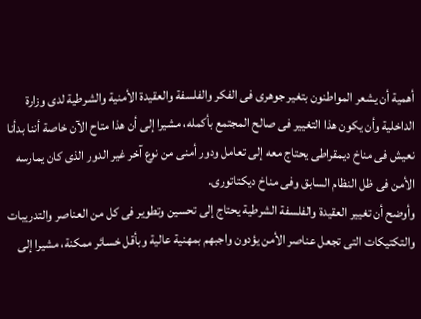أهمية أن يشعر المواطنون بتغير جوهرى فى الفكر والفلسفة والعقيدة الأمنية والشرطية لدى وزارة الداخلية وأن يكون هذا التغيير فى صالح المجتمع بأكمله، مشيرا إلى أن هذا متاح الآن خاصة أننا بدأنا نعيش فى مناخ ديمقراطى يحتاج معه إلى تعامل ودور أمنى من نوع آخر غير الدور الذى كان يمارسه الأمن فى ظل النظام السابق وفى مناخ ديكتاتورى.
وأوضح أن تغيير العقيدة والفلسفة الشرطية يحتاج إلى تحسين وتطوير فى كل من العناصر والتدريبات والتكتيكات التى تجعل عناصر الأمن يؤدون واجبهم بمهنية عالية وبأقل خسائر ممكنة، مشيرا إلى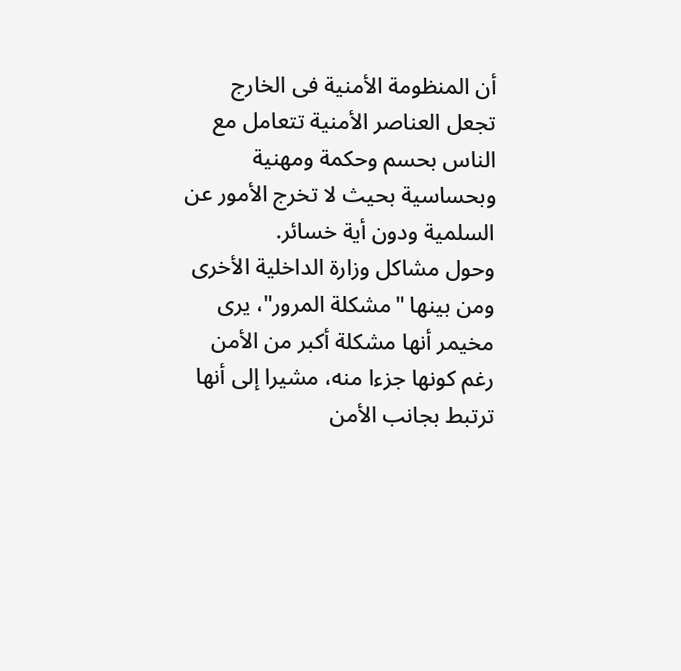أن المنظومة الأمنية فى الخارج تجعل العناصر الأمنية تتعامل مع الناس بحسم وحكمة ومهنية وبحساسية بحيث لا تخرج الأمور عن السلمية ودون أية خسائر.
وحول مشاكل وزارة الداخلية الأخرى ومن بينها "مشكلة المرور"، يرى مخيمر أنها مشكلة أكبر من الأمن رغم كونها جزءا منه، مشيرا إلى أنها ترتبط بجانب الأمن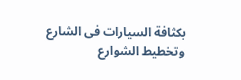بكثافة السيارات فى الشارع وتخطيط الشوارع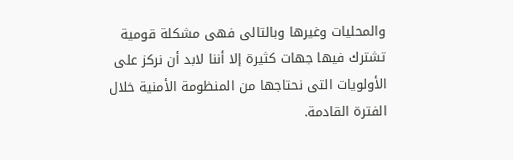والمحليات وغيرها وبالتالى فهى مشكلة قومية تشترك فيها جهات كثيرة إلا أننا لابد أن نركز على الأولويات التى نحتاجها من المنظومة الأمنية خلال الفترة القادمة.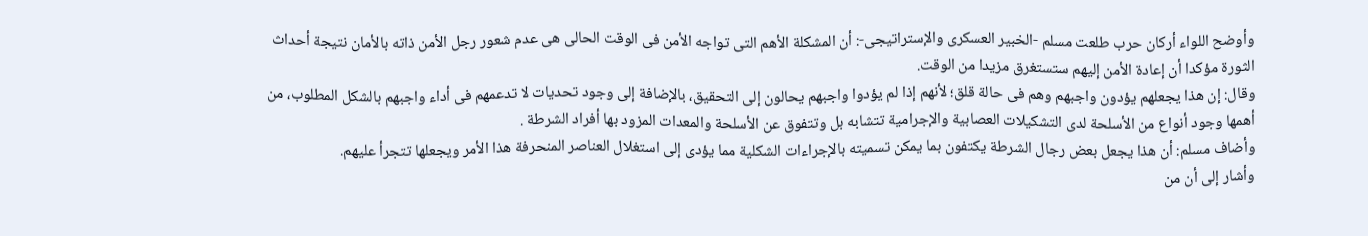وأوضح اللواء أركان حرب طلعت مسلم -الخبير العسكرى والإستراتيجى-: أن المشكلة الأهم التى تواجه الأمن فى الوقت الحالى هى عدم شعور رجل الأمن ذاته بالأمان نتيجة أحداث الثورة مؤكدا أن إعادة الأمن إليهم ستستغرق مزيدا من الوقت.
وقال: إن هذا يجعلهم يؤدون واجبهم وهم فى حالة قلق؛ لأنهم إذا لم يؤدوا واجبهم يحالون إلى التحقيق، بالإضافة إلى وجود تحديات لا تدعمهم فى أداء واجبهم بالشكل المطلوب، من أهمها وجود أنواع من الأسلحة لدى التشكيلات العصابية والإجرامية تتشابه بل وتتفوق عن الأسلحة والمعدات المزود بها أفراد الشرطة .
وأضاف مسلم: أن هذا يجعل بعض رجال الشرطة يكتفون بما يمكن تسميته بالإجراءات الشكلية مما يؤدى إلى استغلال العناصر المنحرفة هذا الأمر ويجعلها تتجرأ عليهم.
وأشار إلى أن من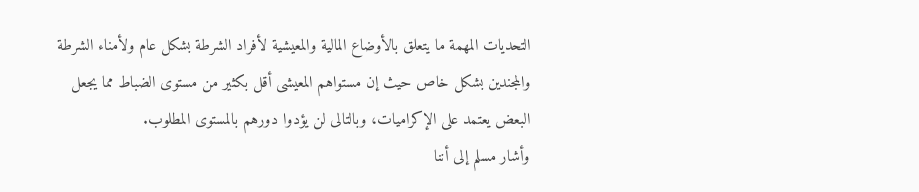التحديات المهمة ما يتعلق بالأوضاع المالية والمعيشية لأفراد الشرطة بشكل عام ولأمناء الشرطة والمجندين بشكل خاص حيث إن مستواهم المعيشى أقل بكثير من مستوى الضباط مما يجعل البعض يعتمد على الإكراميات، وبالتالى لن يؤدوا دورهم بالمستوى المطلوب.
وأشار مسلم إلى أننا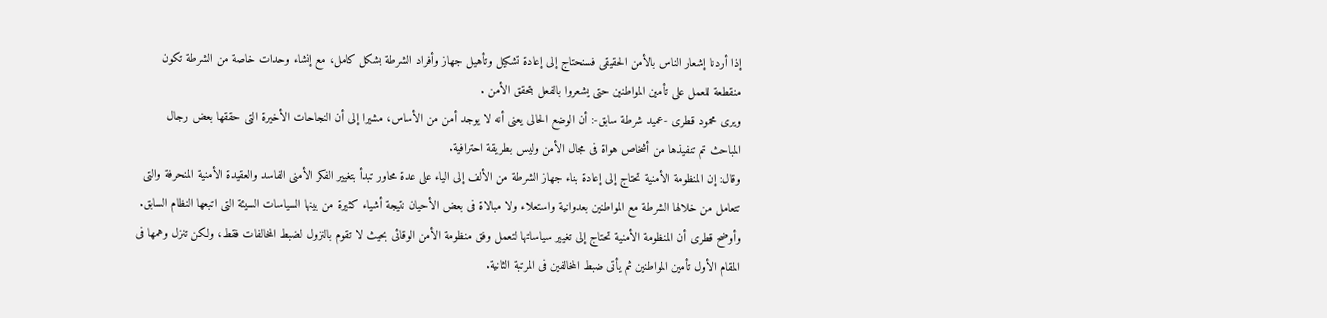إذا أردنا إشعار الناس بالأمن الحقيقى فسنحتاج إلى إعادة تشكيل وتأهيل جهاز وأفراد الشرطة بشكل كامل، مع إنشاء وحدات خاصة من الشرطة تكون منقطعة للعمل على تأمين المواطنين حتى يشعروا بالفعل بتحقق الأمن .
ويرى محمود قطرى -عميد شرطة سابق-: أن الوضع الحالى يعنى أنه لا يوجد أمن من الأساس، مشيرا إلى أن النجاحات الأخيرة التى حققها بعض رجال المباحث تم تنفيذها من أشخاص هواة فى مجال الأمن وليس بطريقة احترافية.
وقال: إن المنظومة الأمنية تحتاج إلى إعادة بناء جهاز الشرطة من الألف إلى الياء على عدة محاور تبدأ بتغيير الفكر الأمنى الفاسد والعقيدة الأمنية المنحرفة والتى تتعامل من خلالها الشرطة مع المواطنين بعدوانية واستعلاء ولا مبالاة فى بعض الأحيان نتيجة أشياء كثيرة من بينها السياسات السيئة التى اتبعها النظام السابق.
وأوضح قطرى أن المنظومة الأمنية تحتاج إلى تغيير سياساتها لتعمل وفق منظومة الأمن الوقائى بحيث لا تقوم بالنزول لضبط المخالفات فقط، ولكن تنزل وهمها فى المقام الأول تأمين المواطنين ثم يأتى ضبط المخالفين فى المرتبة الثانية.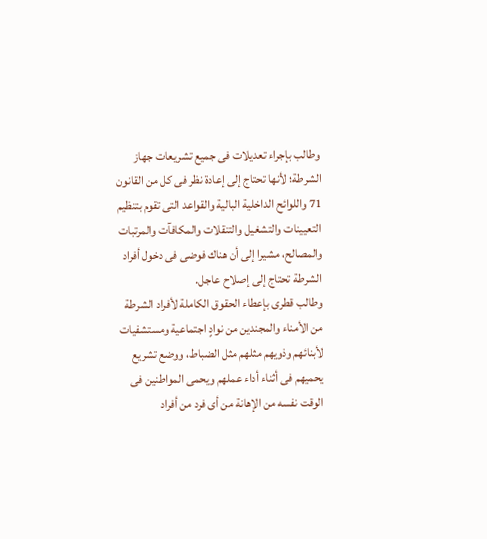وطالب بإجراء تعديلات فى جميع تشريعات جهاز الشرطة؛ لأنها تحتاج إلى إعادة نظر فى كل من القانون 71 واللوائح الداخلية البالية والقواعد التى تقوم بتنظيم التعيينات والتشغيل والتنقلات والمكافآت والمرتبات والمصالح، مشيرا إلى أن هناك فوضى فى دخول أفراد الشرطة تحتاج إلى إصلاح عاجل.
وطالب قطرى بإعطاء الحقوق الكاملة لأفراد الشرطة من الأمناء والمجندين من نوادٍ اجتماعية ومستشفيات لأبنائهم وذويهم مثلهم مثل الضباط، ووضع تشريع يحميهم فى أثناء أداء عملهم ويحمى المواطنين فى الوقت نفسه من الإهانة من أى فرد من أفراد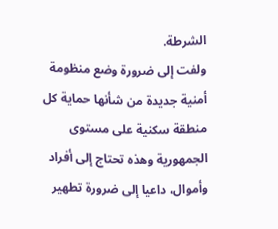الشرطة.
ولفت إلى ضرورة وضع منظومة أمنية جديدة من شأنها حماية كل منطقة سكنية على مستوى الجمهورية وهذه تحتاج إلى أفراد وأموال، داعيا إلى ضرورة تطهير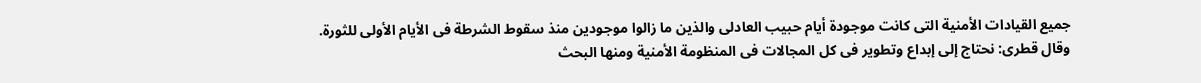جميع القيادات الأمنية التى كانت موجودة أيام حبيب العادلى والذين ما زالوا موجودين منذ سقوط الشرطة فى الأيام الأولى للثورة.
وقال قطرى: نحتاج إلى إبداع وتطوير فى كل المجالات فى المنظومة الأمنية ومنها البحث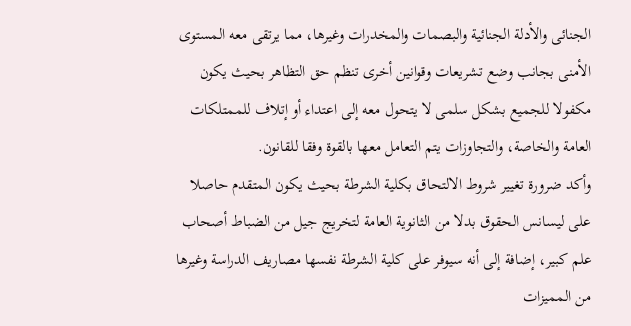الجنائى والأدلة الجنائية والبصمات والمخدرات وغيرها، مما يرتقى معه المستوى الأمنى بجانب وضع تشريعات وقوانين أخرى تنظم حق التظاهر بحيث يكون مكفولا للجميع بشكل سلمى لا يتحول معه إلى اعتداء أو إتلاف للممتلكات العامة والخاصة، والتجاوزات يتم التعامل معها بالقوة وفقا للقانون.
وأكد ضرورة تغيير شروط الالتحاق بكلية الشرطة بحيث يكون المتقدم حاصلا على ليسانس الحقوق بدلا من الثانوية العامة لتخريج جيل من الضباط أصحاب علم كبير، إضافة إلى أنه سيوفر على كلية الشرطة نفسها مصاريف الدراسة وغيرها من المميزات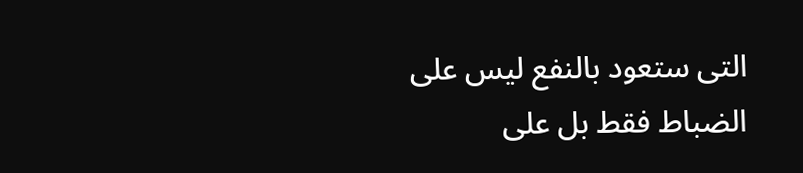التى ستعود بالنفع ليس على الضباط فقط بل على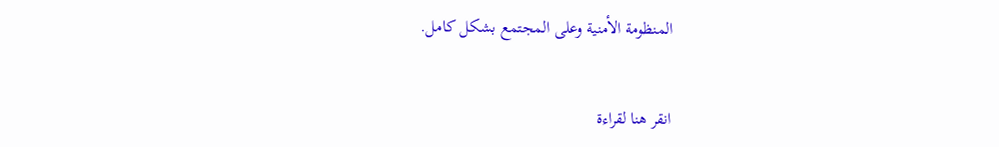المنظومة الأمنية وعلى المجتمع بشكل كامل.


انقر هنا لقراءة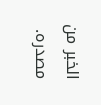الخبر من مصدره.